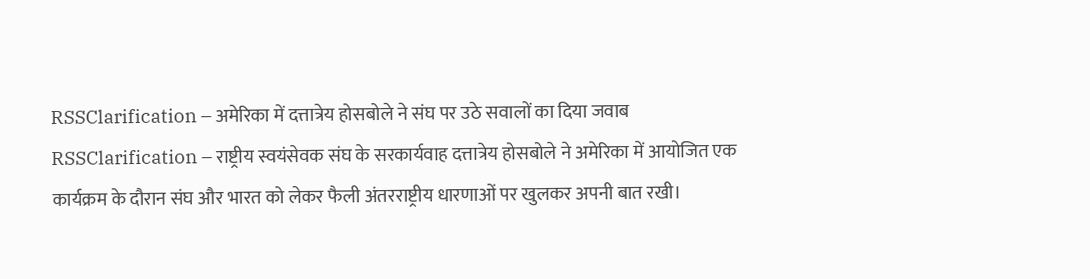RSSClarification – अमेरिका में दत्तात्रेय होसबोले ने संघ पर उठे सवालों का दिया जवाब
RSSClarification – राष्ट्रीय स्वयंसेवक संघ के सरकार्यवाह दत्तात्रेय होसबोले ने अमेरिका में आयोजित एक कार्यक्रम के दौरान संघ और भारत को लेकर फैली अंतरराष्ट्रीय धारणाओं पर खुलकर अपनी बात रखी।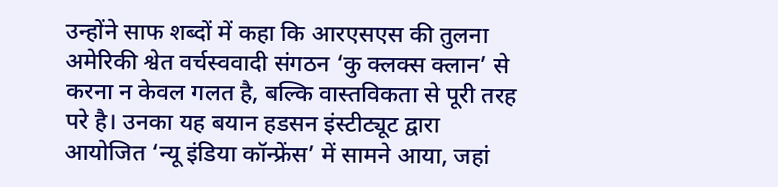उन्होंने साफ शब्दों में कहा कि आरएसएस की तुलना अमेरिकी श्वेत वर्चस्ववादी संगठन ‘कु क्लक्स क्लान’ से करना न केवल गलत है, बल्कि वास्तविकता से पूरी तरह परे है। उनका यह बयान हडसन इंस्टीट्यूट द्वारा आयोजित ‘न्यू इंडिया कॉन्फ्रेंस’ में सामने आया, जहां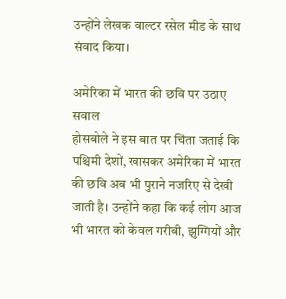उन्होंने लेखक वाल्टर रसेल मीड के साथ संवाद किया।

अमेरिका में भारत की छवि पर उठाए सवाल
होसबोले ने इस बात पर चिंता जताई कि पश्चिमी देशों, खासकर अमेरिका में भारत की छवि अब भी पुराने नजरिए से देखी जाती है। उन्होंने कहा कि कई लोग आज भी भारत को केवल गरीबी, झुग्गियों और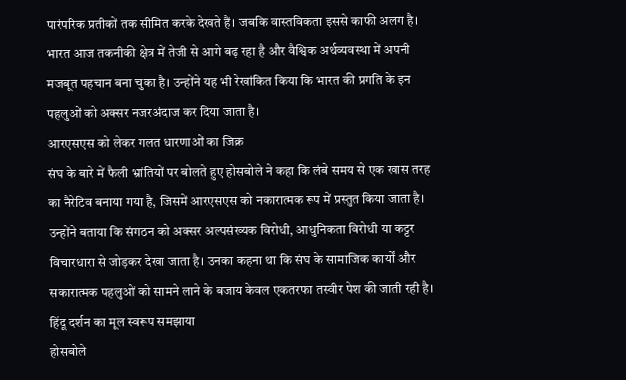पारंपरिक प्रतीकों तक सीमित करके देखते हैं। जबकि वास्तविकता इससे काफी अलग है। भारत आज तकनीकी क्षेत्र में तेजी से आगे बढ़ रहा है और वैश्विक अर्थव्यवस्था में अपनी मजबूत पहचान बना चुका है। उन्होंने यह भी रेखांकित किया कि भारत की प्रगति के इन पहलुओं को अक्सर नजरअंदाज कर दिया जाता है।
आरएसएस को लेकर गलत धारणाओं का जिक्र
संघ के बारे में फैली भ्रांतियों पर बोलते हुए होसबोले ने कहा कि लंबे समय से एक खास तरह का नैरेटिव बनाया गया है, जिसमें आरएसएस को नकारात्मक रूप में प्रस्तुत किया जाता है। उन्होंने बताया कि संगठन को अक्सर अल्पसंख्यक विरोधी, आधुनिकता विरोधी या कट्टर विचारधारा से जोड़कर देखा जाता है। उनका कहना था कि संघ के सामाजिक कार्यों और सकारात्मक पहलुओं को सामने लाने के बजाय केवल एकतरफा तस्वीर पेश की जाती रही है।
हिंदू दर्शन का मूल स्वरूप समझाया
होसबोले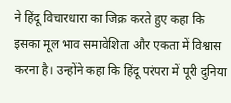ने हिंदू विचारधारा का जिक्र करते हुए कहा कि इसका मूल भाव समावेशिता और एकता में विश्वास करना है। उन्होंने कहा कि हिंदू परंपरा में पूरी दुनिया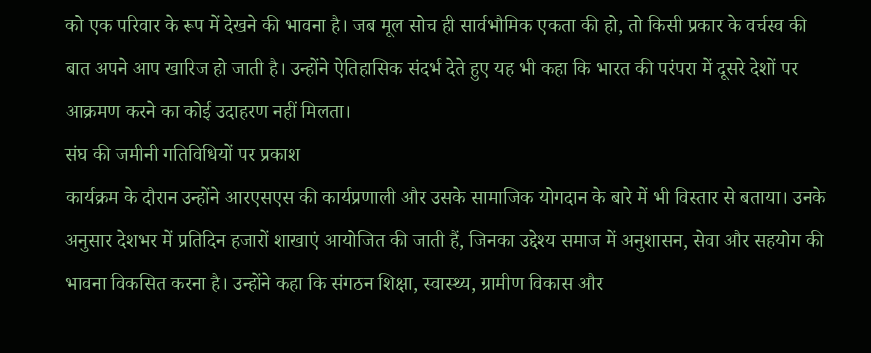को एक परिवार के रूप में देखने की भावना है। जब मूल सोच ही सार्वभौमिक एकता की हो, तो किसी प्रकार के वर्चस्व की बात अपने आप खारिज हो जाती है। उन्होंने ऐतिहासिक संदर्भ देते हुए यह भी कहा कि भारत की परंपरा में दूसरे देशों पर आक्रमण करने का कोई उदाहरण नहीं मिलता।
संघ की जमीनी गतिविधियों पर प्रकाश
कार्यक्रम के दौरान उन्होंने आरएसएस की कार्यप्रणाली और उसके सामाजिक योगदान के बारे में भी विस्तार से बताया। उनके अनुसार देशभर में प्रतिदिन हजारों शाखाएं आयोजित की जाती हैं, जिनका उद्देश्य समाज में अनुशासन, सेवा और सहयोग की भावना विकसित करना है। उन्होंने कहा कि संगठन शिक्षा, स्वास्थ्य, ग्रामीण विकास और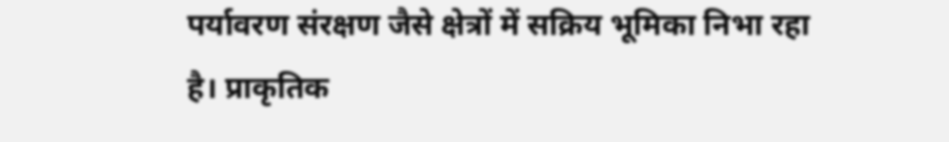पर्यावरण संरक्षण जैसे क्षेत्रों में सक्रिय भूमिका निभा रहा है। प्राकृतिक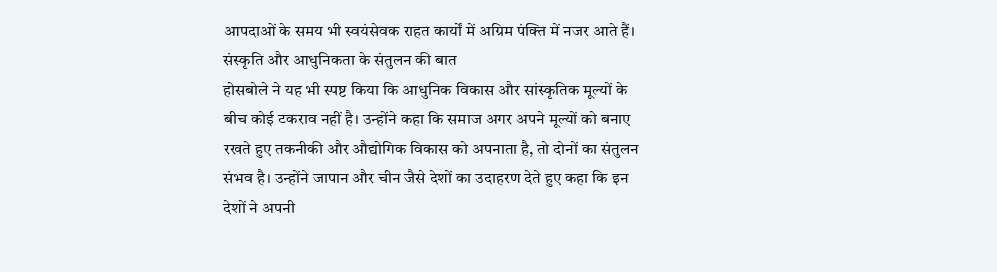आपदाओं के समय भी स्वयंसेवक राहत कार्यों में अग्रिम पंक्ति में नजर आते हैं।
संस्कृति और आधुनिकता के संतुलन की बात
होसबोले ने यह भी स्पष्ट किया कि आधुनिक विकास और सांस्कृतिक मूल्यों के बीच कोई टकराव नहीं है। उन्होंने कहा कि समाज अगर अपने मूल्यों को बनाए रखते हुए तकनीकी और औद्योगिक विकास को अपनाता है, तो दोनों का संतुलन संभव है। उन्होंने जापान और चीन जैसे देशों का उदाहरण देते हुए कहा कि इन देशों ने अपनी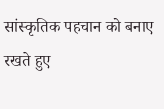सांस्कृतिक पहचान को बनाए रखते हुए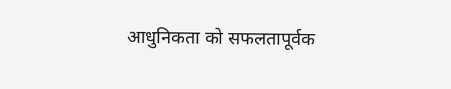आधुनिकता को सफलतापूर्वक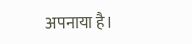अपनाया है।